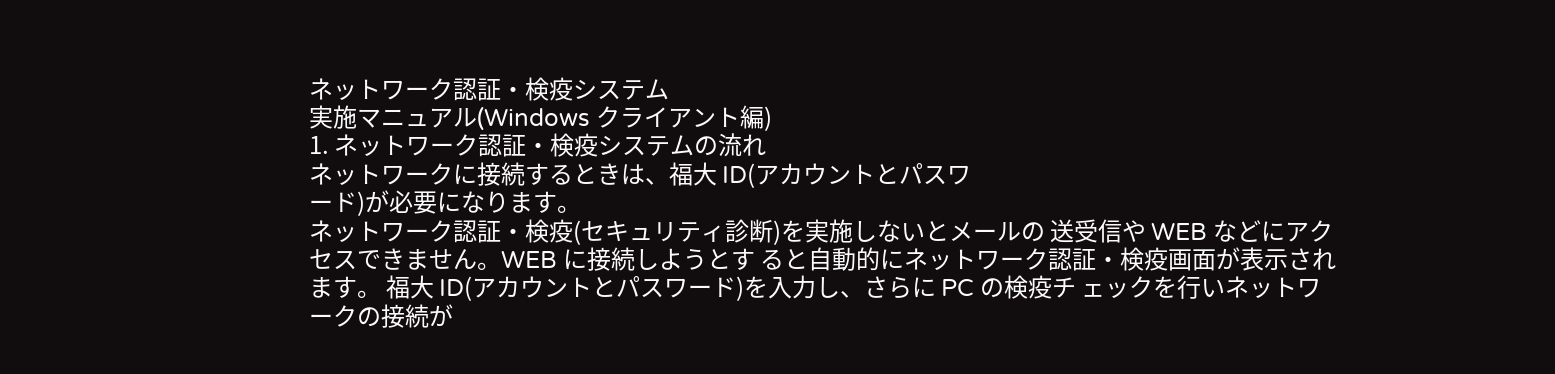ネットワーク認証・検疫システム
実施マニュアル(Windows クライアント編)
1. ネットワーク認証・検疫システムの流れ
ネットワークに接続するときは、福大 ID(アカウントとパスワ
ード)が必要になります。
ネットワーク認証・検疫(セキュリティ診断)を実施しないとメールの 送受信や WEB などにアクセスできません。WEB に接続しようとす ると自動的にネットワーク認証・検疫画面が表示されます。 福大 ID(アカウントとパスワード)を入力し、さらに PC の検疫チ ェックを行いネットワークの接続が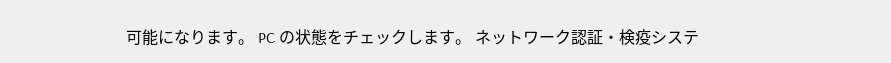可能になります。 PC の状態をチェックします。 ネットワーク認証・検疫システ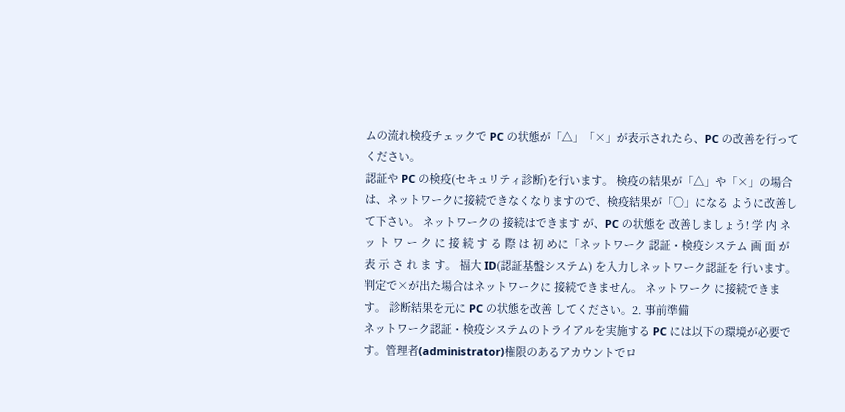ムの流れ検疫チェックで PC の状態が「△」「×」が表示されたら、PC の改善を行ってください。
認証や PC の検疫(セキュリティ診断)を行います。 検疫の結果が「△」や「×」の場合は、ネットワークに接続できなくなりますので、検疫結果が「○」になる ように改善して下さい。 ネットワークの 接続はできます が、PC の状態を 改善しましょう! 学 内 ネ ッ ト ワ ー ク に 接 続 す る 際 は 初 めに「ネットワーク 認証・検疫システム 画 面 が 表 示 さ れ ま す。 福大 ID(認証基盤システム) を入力しネットワーク認証を 行います。 判定で×が出た場合はネットワークに 接続できません。 ネットワーク に接続できます。 診断結果を元に PC の状態を改善 してください。2. 事前準備
ネットワーク認証・検疫システムのトライアルを実施する PC には以下の環境が必要です。管理者(administrator)権限のあるアカウントでロ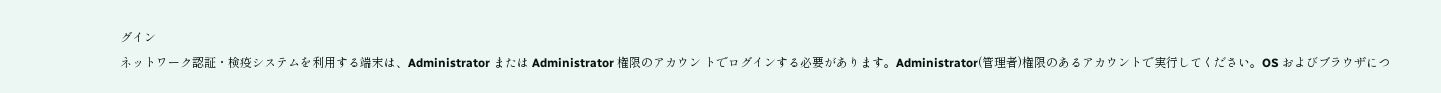グイン
ネットワーク認証・検疫システムを利用する端末は、Administrator または Administrator 権限のアカウン トでログインする必要があります。Administrator(管理者)権限のあるアカウントで実行してください。OS およびブラウザにつ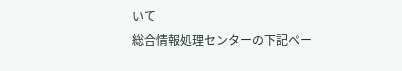いて
総合情報処理センターの下記ペー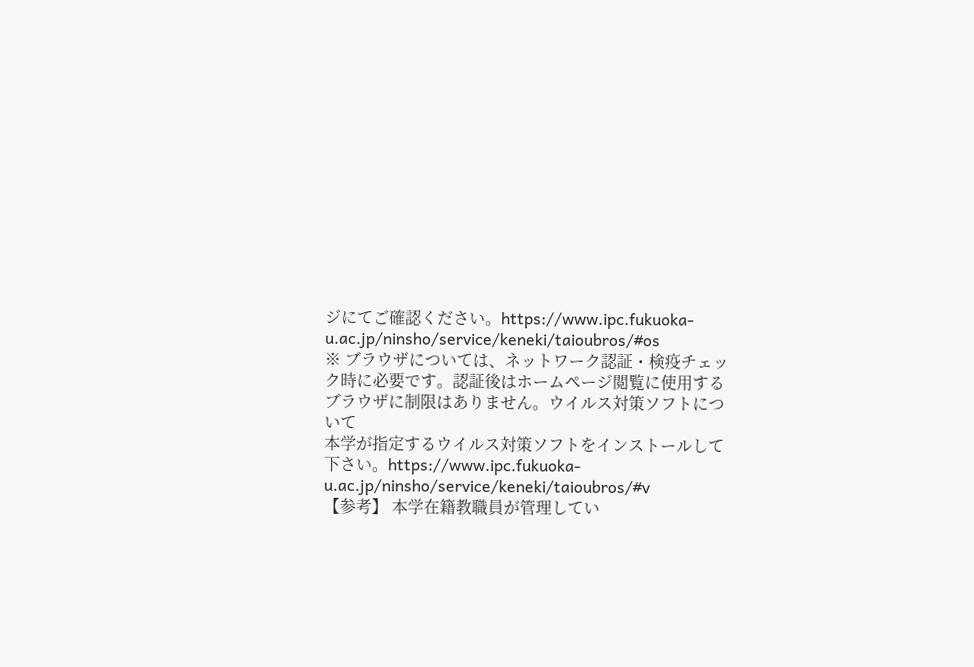ジにてご確認ください。https://www.ipc.fukuoka-u.ac.jp/ninsho/service/keneki/taioubros/#os
※ ブラウザについては、ネットワーク認証・検疫チェック時に必要です。認証後はホームページ閲覧に使用するブラウザに制限はありません。ウイルス対策ソフトについて
本学が指定するウイルス対策ソフトをインストールして下さい。https://www.ipc.fukuoka-u.ac.jp/ninsho/service/keneki/taioubros/#v
【参考】 本学在籍教職員が管理してい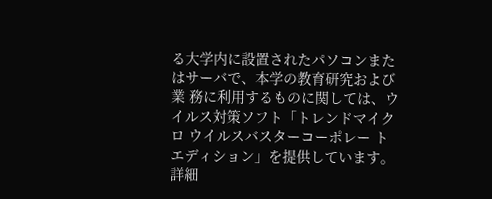る大学内に設置されたパソコンまたはサーバで、本学の教育研究および業 務に利用するものに関しては、ウイルス対策ソフト「トレンドマイクロ ウイルスバスターコーポレー トエディション」を提供しています。 詳細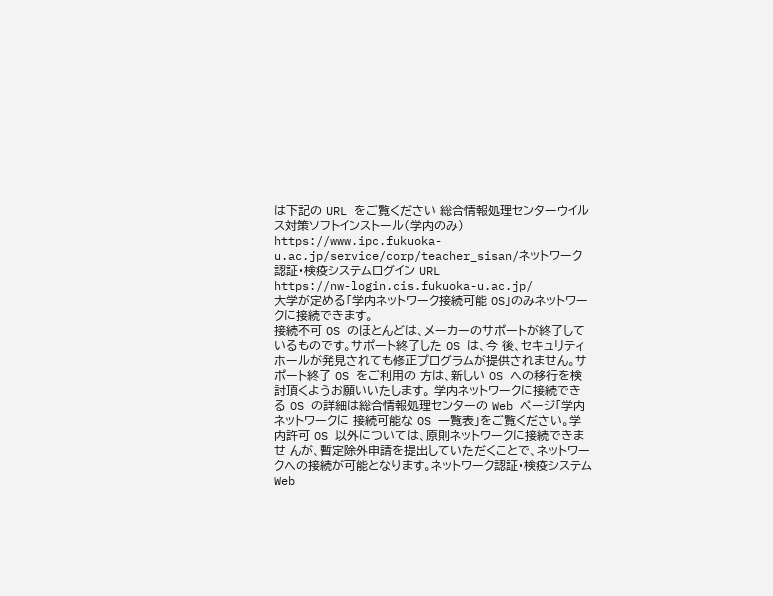は下記の URL をご覧ください 総合情報処理センターウイルス対策ソフトインストール(学内のみ) https://www.ipc.fukuoka-u.ac.jp/service/corp/teacher_sisan/ネットワーク認証・検疫システムログイン URL
https://nw-login.cis.fukuoka-u.ac.jp/
大学が定める「学内ネットワーク接続可能 OS」のみネットワークに接続できます。
接続不可 OS のほとんどは、メーカーのサポートが終了しているものです。サポート終了した OS は、今 後、セキュリティホールが発見されても修正プログラムが提供されません。サポート終了 OS をご利用の 方は、新しい OS への移行を検討頂くようお願いいたします。 学内ネットワークに接続できる OS の詳細は総合情報処理センターの Web ページ「学内ネットワークに 接続可能な OS 一覧表」をご覧ください。学内許可 OS 以外については、原則ネットワークに接続できませ んが、暫定除外申請を提出していただくことで、ネットワークへの接続が可能となります。ネットワーク認証・検疫システム Web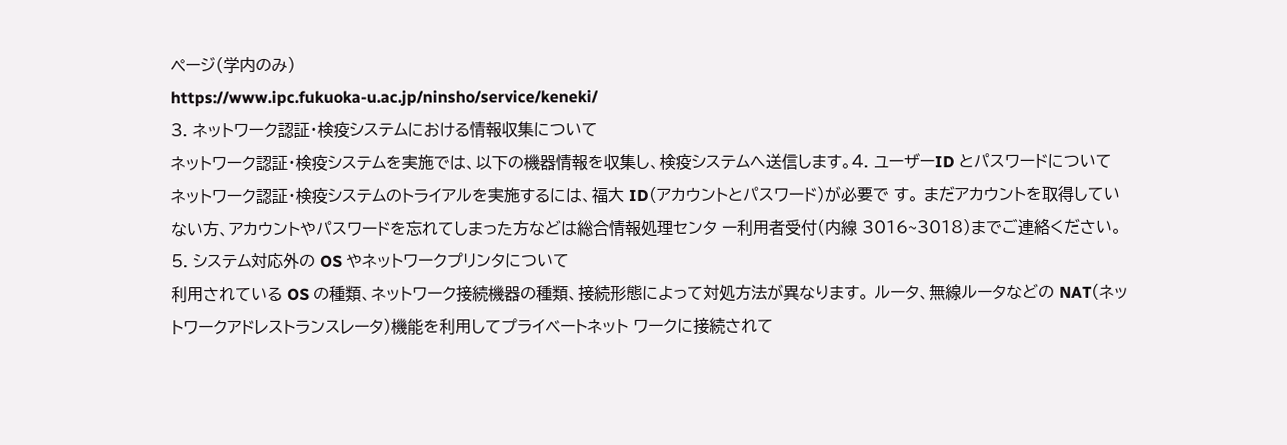ページ(学内のみ)
https://www.ipc.fukuoka-u.ac.jp/ninsho/service/keneki/
3. ネットワーク認証・検疫システムにおける情報収集について
ネットワーク認証・検疫システムを実施では、以下の機器情報を収集し、検疫システムへ送信します。4. ユーザーID とパスワードについて
ネットワーク認証・検疫システムのトライアルを実施するには、福大 ID(アカウントとパスワード)が必要で す。 まだアカウントを取得していない方、アカウントやパスワードを忘れてしまった方などは総合情報処理センタ ー利用者受付(内線 3016~3018)までご連絡ください。5. システム対応外の OS やネットワークプリンタについて
利用されている OS の種類、ネットワーク接続機器の種類、接続形態によって対処方法が異なります。 ルータ、無線ルータなどの NAT(ネットワークアドレストランスレータ)機能を利用してプライベートネット ワークに接続されて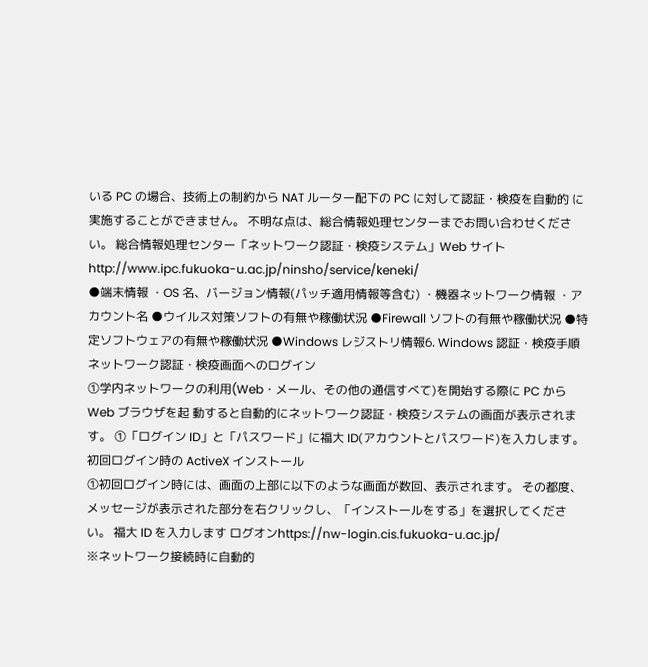いる PC の場合、技術上の制約から NAT ルーター配下の PC に対して認証・検疫を自動的 に実施することができません。 不明な点は、総合情報処理センターまでお問い合わせください。 総合情報処理センター「ネットワーク認証・検疫システム」Web サイトhttp://www.ipc.fukuoka-u.ac.jp/ninsho/service/keneki/
●端末情報 ・OS 名、バージョン情報(パッチ適用情報等含む) ・機器ネットワーク情報 ・アカウント名 ●ウイルス対策ソフトの有無や稼働状況 ●Firewall ソフトの有無や稼働状況 ●特定ソフトウェアの有無や稼働状況 ●Windows レジストリ情報6. Windows 認証・検疫手順
ネットワーク認証・検疫画面へのログイン
①学内ネットワークの利用(Web・メール、その他の通信すべて)を開始する際に PC から Web ブラウザを起 動すると自動的にネットワーク認証・検疫システムの画面が表示されます。 ①「ログイン ID」と「パスワード」に福大 ID(アカウントとパスワード)を入力します。初回ログイン時の ActiveX インストール
①初回ログイン時には、画面の上部に以下のような画面が数回、表示されます。 その都度、メッセージが表示された部分を右クリックし、「インストールをする」を選択してください。 福大 ID を入力します ログオンhttps://nw-login.cis.fukuoka-u.ac.jp/
※ネットワーク接続時に自動的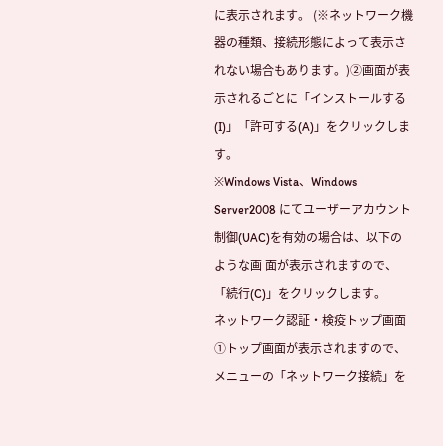に表示されます。 (※ネットワーク機器の種類、接続形態によって表示されない場合もあります。)②画面が表示されるごとに「インストールする(I)」「許可する(A)」をクリックします。
※Windows Vista、Windows Server2008 にてユーザーアカウント制御(UAC)を有効の場合は、以下のような画 面が表示されますので、「続行(C)」をクリックします。
ネットワーク認証・検疫トップ画面
①トップ画面が表示されますので、メニューの「ネットワーク接続」を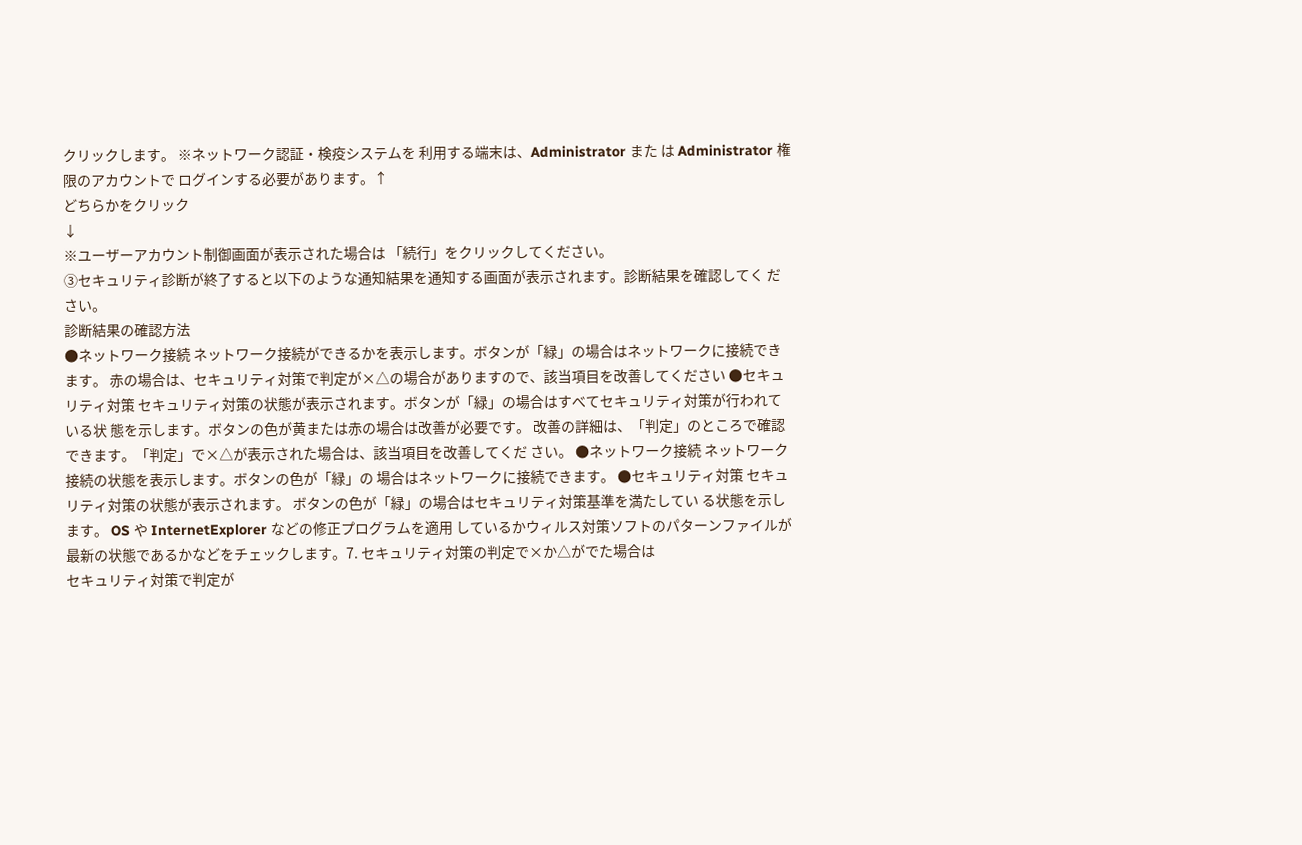クリックします。 ※ネットワーク認証・検疫システムを 利用する端末は、Administrator また は Administrator 権限のアカウントで ログインする必要があります。↑
どちらかをクリック
↓
※ユーザーアカウント制御画面が表示された場合は 「続行」をクリックしてください。
③セキュリティ診断が終了すると以下のような通知結果を通知する画面が表示されます。診断結果を確認してく ださい。
診断結果の確認方法
●ネットワーク接続 ネットワーク接続ができるかを表示します。ボタンが「緑」の場合はネットワークに接続できます。 赤の場合は、セキュリティ対策で判定が×△の場合がありますので、該当項目を改善してください ●セキュリティ対策 セキュリティ対策の状態が表示されます。ボタンが「緑」の場合はすべてセキュリティ対策が行われている状 態を示します。ボタンの色が黄または赤の場合は改善が必要です。 改善の詳細は、「判定」のところで確認できます。「判定」で×△が表示された場合は、該当項目を改善してくだ さい。 ●ネットワーク接続 ネットワーク接続の状態を表示します。ボタンの色が「緑」の 場合はネットワークに接続できます。 ●セキュリティ対策 セキュリティ対策の状態が表示されます。 ボタンの色が「緑」の場合はセキュリティ対策基準を満たしてい る状態を示します。 OS や InternetExplorer などの修正プログラムを適用 しているかウィルス対策ソフトのパターンファイルが 最新の状態であるかなどをチェックします。7. セキュリティ対策の判定で×か△がでた場合は
セキュリティ対策で判定が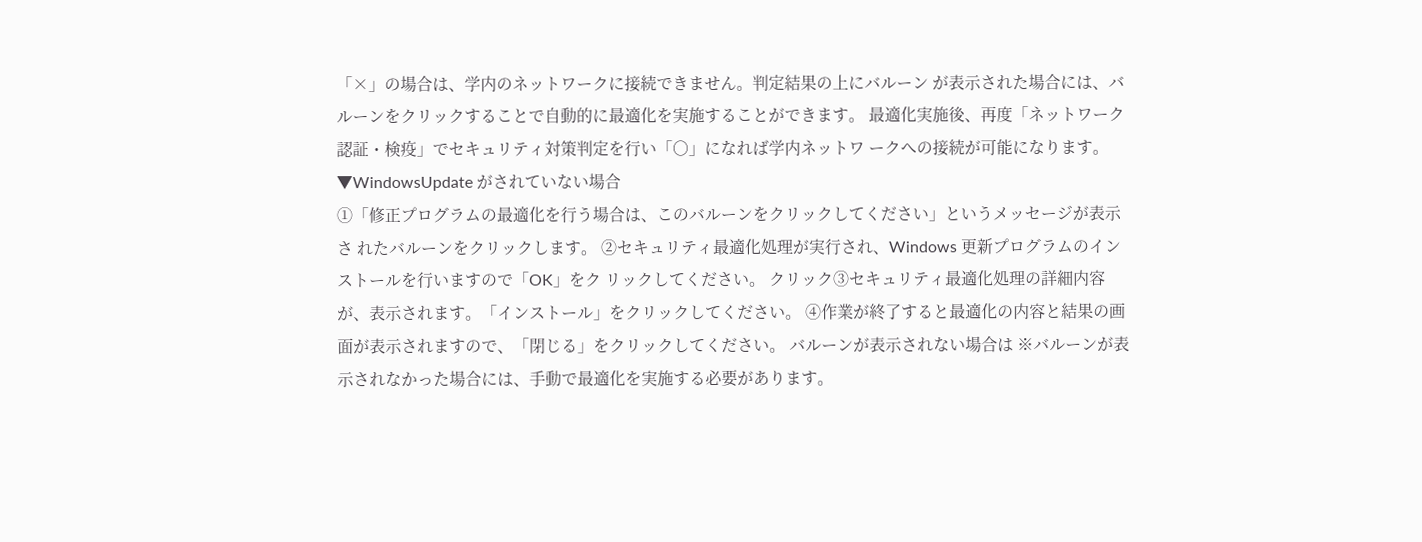「×」の場合は、学内のネットワークに接続できません。判定結果の上にバルーン が表示された場合には、バルーンをクリックすることで自動的に最適化を実施することができます。 最適化実施後、再度「ネットワーク認証・検疫」でセキュリティ対策判定を行い「○」になれば学内ネットワ ークへの接続が可能になります。▼WindowsUpdate がされていない場合
①「修正プログラムの最適化を行う場合は、このバルーンをクリックしてください」というメッセージが表示さ れたバルーンをクリックします。 ②セキュリティ最適化処理が実行され、Windows 更新プログラムのインストールを行いますので「OK」をク リックしてください。 クリック③セキュリティ最適化処理の詳細内容が、表示されます。「インストール」をクリックしてください。 ④作業が終了すると最適化の内容と結果の画面が表示されますので、「閉じる」をクリックしてください。 バルーンが表示されない場合は ※バルーンが表示されなかった場合には、手動で最適化を実施する必要があります。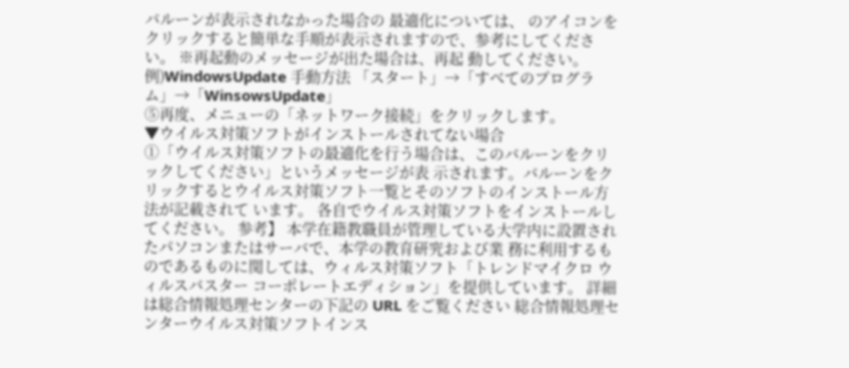バルーンが表示されなかった場合の 最適化については、 のアイコンをクリックすると簡単な手順が表示されますので、参考にしてください。 ※再起動のメッセージが出た場合は、再起 動してください。 例)WindowsUpdate 手動方法 「スタート」→「すべてのプログラム」→「WinsowsUpdate」
⑤再度、メニューの「ネットワーク接続」をクリックします。
▼ウイルス対策ソフトがインストールされてない場合
①「ウイルス対策ソフトの最適化を行う場合は、このバルーンをクリックしてください」というメッセージが表 示されます。バルーンをクリックするとウイルス対策ソフト一覧とそのソフトのインストール方法が記載されて います。 各自でウイルス対策ソフトをインストールしてください。 参考】 本学在籍教職員が管理している大学内に設置されたパソコンまたはサーバで、本学の教育研究および業 務に利用するものであるものに関しては、ウィルス対策ソフト「トレンドマイクロ ウィルスバスター コーポレートエディション」を提供しています。 詳細は総合情報処理センターの下記の URL をご覧ください 総合情報処理センターウイルス対策ソフトインス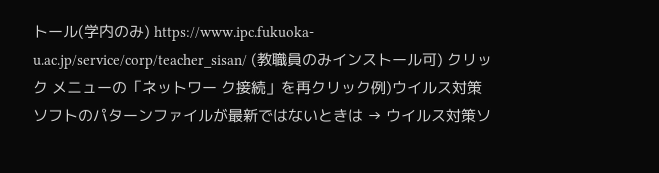トール(学内のみ) https://www.ipc.fukuoka-u.ac.jp/service/corp/teacher_sisan/ (教職員のみインストール可) クリック メニューの「ネットワー ク接続」を再クリック例)ウイルス対策ソフトのパターンファイルが最新ではないときは → ウイルス対策ソ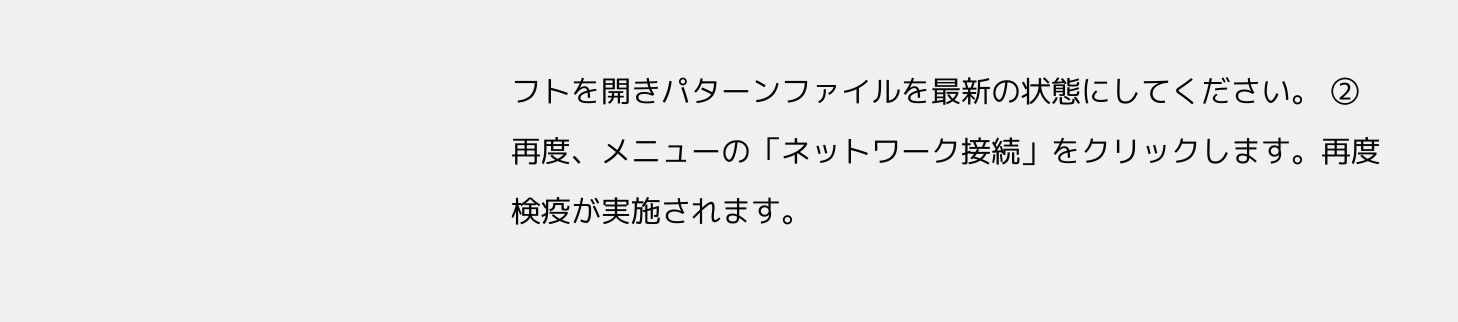フトを開きパターンファイルを最新の状態にしてください。 ②再度、メニューの「ネットワーク接続」をクリックします。再度検疫が実施されます。